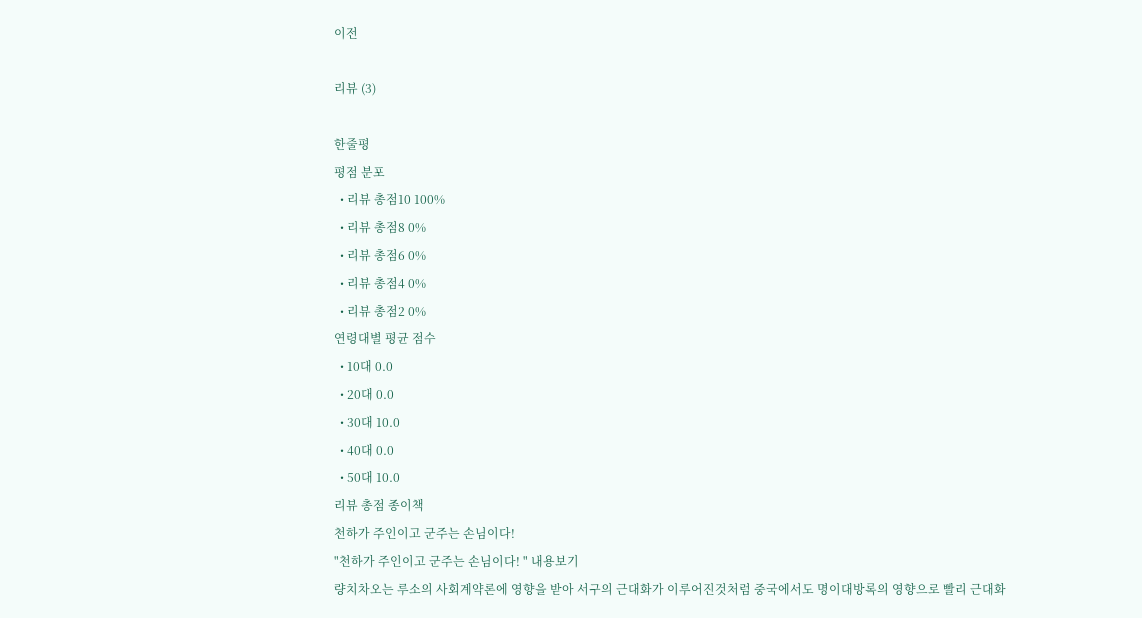이전

리뷰 (3)

한줄평
평점 분포
  • 리뷰 총점10 100%
  • 리뷰 총점8 0%
  • 리뷰 총점6 0%
  • 리뷰 총점4 0%
  • 리뷰 총점2 0%
연령대별 평균 점수
  • 10대 0.0
  • 20대 0.0
  • 30대 10.0
  • 40대 0.0
  • 50대 10.0
리뷰 총점 종이책
천하가 주인이고 군주는 손님이다!
"천하가 주인이고 군주는 손님이다! " 내용보기
량치차오는 루소의 사회계약론에 영향을 받아 서구의 근대화가 이루어진것처럼 중국에서도 명이대방록의 영향으로 빨리 근대화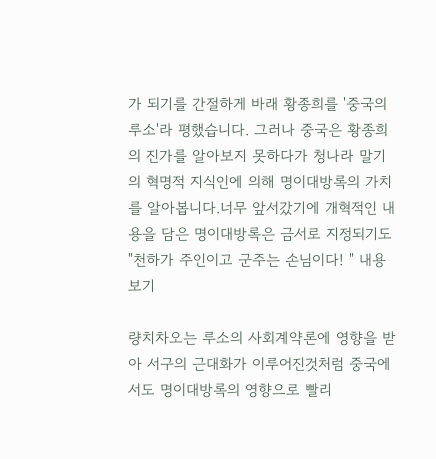가 되기를 간절하게 바래 황종희를 '중국의 루소'라 평했습니다. 그러나 중국은 황종희의 진가를 알아보지 못하다가 청나라 말기의 혁명적 지식인에 의해 명이대방록의 가치를 알아봅니다.너무 앞서갔기에 개혁적인 내용을 담은 명이대방록은 금서로 지정되기도
"천하가 주인이고 군주는 손님이다! " 내용보기

량치차오는 루소의 사회계약론에 영향을 받아 서구의 근대화가 이루어진것처럼 중국에서도 명이대방록의 영향으로 빨리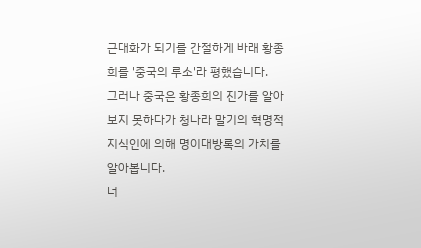근대화가 되기를 간절하게 바래 황종희를 '중국의 루소'라 평했습니다.
그러나 중국은 황종희의 진가를 알아보지 못하다가 청나라 말기의 혁명적 지식인에 의해 명이대방록의 가치를 알아봅니다.
너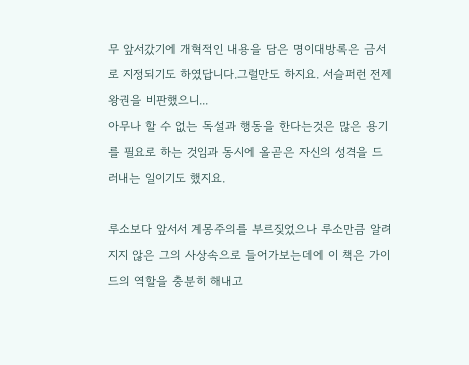무 앞서갔기에 개혁적인 내용을 담은 명이대방록은 금서로 지정되기도 하였답니다.그럴만도 하지요. 서슬퍼런 전제 왕권을 비판했으니...
아무나 할 수 없는 독설과 행동을 한다는것은 많은 용기를 필요로 하는 것임과 동시에 올곧은 자신의 성격을 드러내는 일이기도 했지요.

루소보다 앞서서 계몽주의를 부르짖었으나 루소만큼 알려지지 않은 그의 사상속으로 들어가보는데에 이 책은 가이드의 역할을 충분히 해내고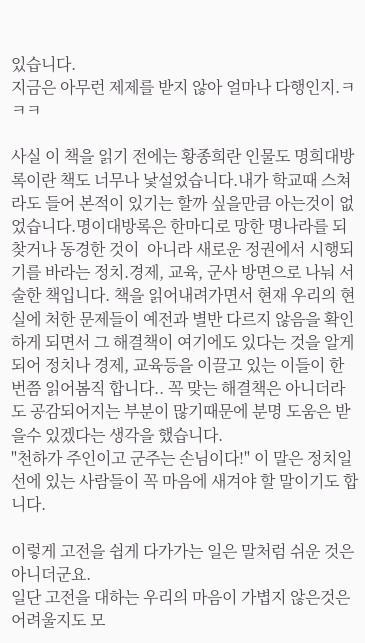있습니다.
지금은 아무런 제제를 받지 않아 얼마나 다행인지.ㅋㅋㅋ

사실 이 책을 읽기 전에는 황종희란 인물도 명희대방록이란 책도 너무나 낯설었습니다.내가 학교때 스쳐라도 들어 본적이 있기는 할까 싶을만큼 아는것이 없었습니다.명이대방록은 한마디로 망한 명나라를 되찾거나 동경한 것이  아니라 새로운 정권에서 시행되기를 바라는 정치.경제, 교육, 군사 방면으로 나눠 서술한 책입니다. 책을 읽어내려가면서 현재 우리의 현실에 처한 문제들이 예전과 별반 다르지 않음을 확인하게 되면서 그 해결책이 여기에도 있다는 것을 알게 되어 정치나 경제, 교육등을 이끌고 있는 이들이 한 번쯤 읽어봄직 합니다.. 꼭 맞는 해결책은 아니더라도 공감되어지는 부분이 많기때문에 분명 도움은 받을수 있겠다는 생각을 했습니다.
"천하가 주인이고 군주는 손님이다!" 이 말은 정치일선에 있는 사람들이 꼭 마음에 새겨야 할 말이기도 합니다.

이렇게 고전을 쉽게 다가가는 일은 말처럼 쉬운 것은 아니더군요.
일단 고전을 대하는 우리의 마음이 가볍지 않은것은 어려울지도 모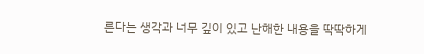른다는 생각과 너무 깊이 있고 난해한 내용을 딱딱하게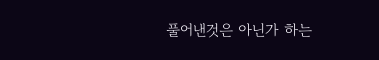풀어낸것은 아닌가 하는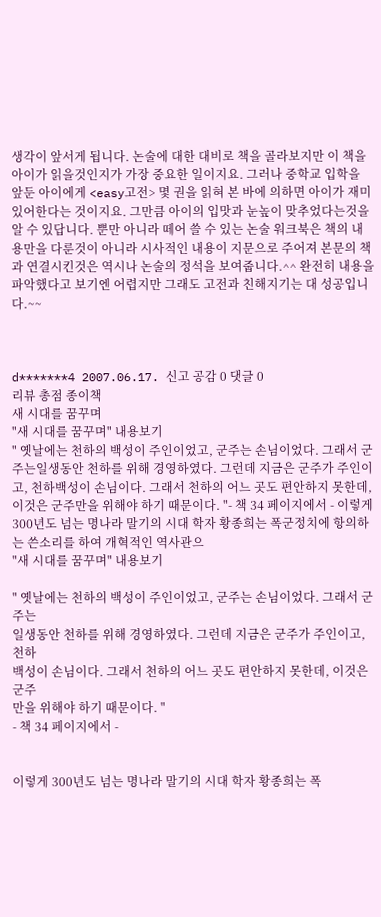생각이 앞서게 됩니다. 논술에 대한 대비로 책을 골라보지만 이 책을 아이가 읽을것인지가 가장 중요한 일이지요. 그러나 중학교 입학을 앞둔 아이에게 <easy고전> 몇 권을 읽혀 본 바에 의하면 아이가 재미있어한다는 것이지요. 그만큼 아이의 입맛과 눈높이 맞추었다는것을 알 수 있답니다. 뿐만 아니라 떼어 쓸 수 있는 논술 워크북은 책의 내용만을 다룬것이 아니라 시사적인 내용이 지문으로 주어져 본문의 책과 연결시킨것은 역시나 논술의 정석을 보여줍니다.^^ 완전히 내용을 파악했다고 보기엔 어렵지만 그래도 고전과 친해지기는 대 성공입니다.~~



d*******4 2007.06.17. 신고 공감 0 댓글 0
리뷰 총점 종이책
새 시대를 꿈꾸며
"새 시대를 꿈꾸며" 내용보기
" 옛날에는 천하의 백성이 주인이었고, 군주는 손님이었다. 그래서 군주는일생동안 천하를 위해 경영하였다. 그런데 지금은 군주가 주인이고, 천하백성이 손님이다. 그래서 천하의 어느 곳도 편안하지 못한데, 이것은 군주만을 위해야 하기 때문이다. "- 책 34 페이지에서 - 이렇게 300년도 넘는 명나라 말기의 시대 학자 황종희는 폭군정치에 항의하는 쓴소리를 하여 개혁적인 역사관으
"새 시대를 꿈꾸며" 내용보기

" 옛날에는 천하의 백성이 주인이었고, 군주는 손님이었다. 그래서 군주는
일생동안 천하를 위해 경영하였다. 그런데 지금은 군주가 주인이고, 천하
백성이 손님이다. 그래서 천하의 어느 곳도 편안하지 못한데, 이것은 군주
만을 위해야 하기 때문이다. "
- 책 34 페이지에서 -


이렇게 300년도 넘는 명나라 말기의 시대 학자 황종희는 폭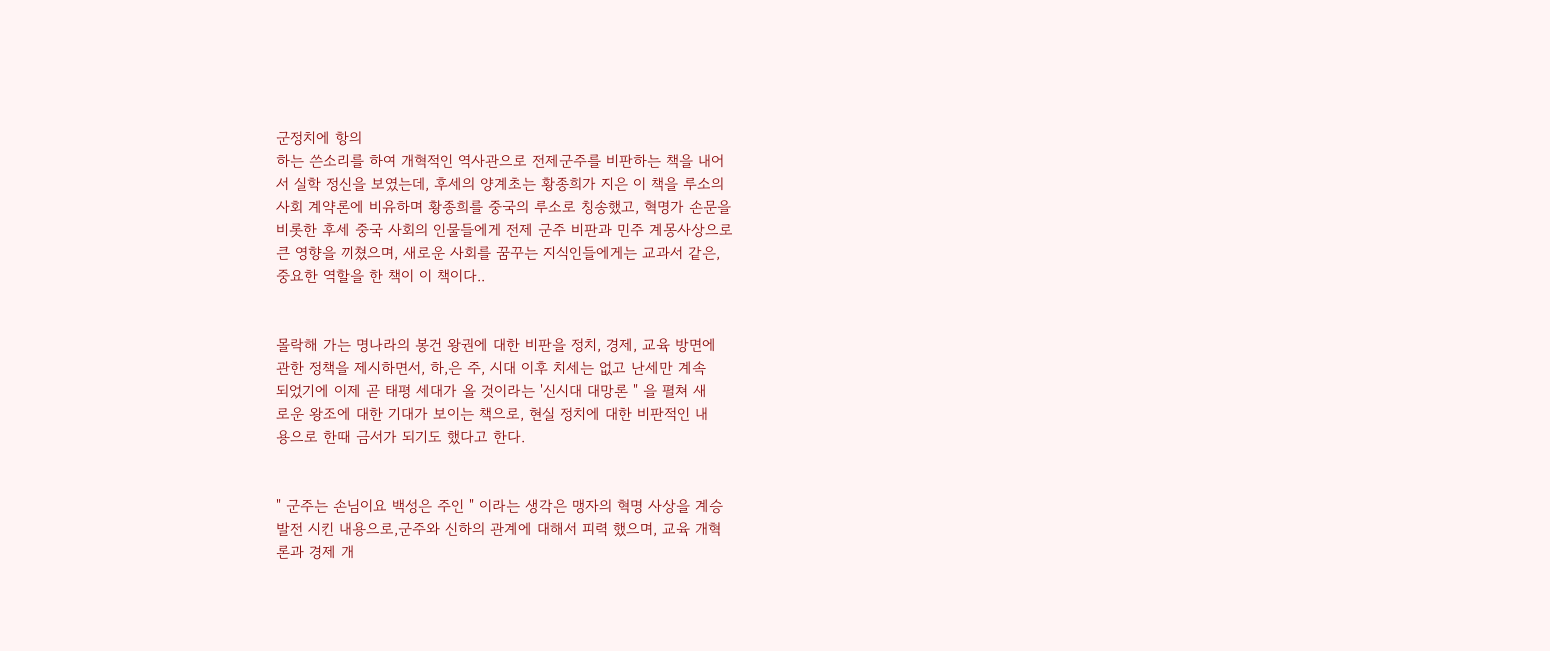군정치에 항의
하는 쓴소리를 하여 개혁적인 역사관으로 전제군주를 비판하는 책을 내어
서 실학 정신을 보였는데, 후세의 양계초는 황종희가 지은 이 책을 루소의
사회 계약론에 비유하며 황종희를 중국의 루소로 칭송했고, 혁명가 손문을
비롯한 후세 중국 사회의 인물들에게 전제 군주 비판과 민주 계몽사상으로
큰 영향을 끼쳤으며, 새로운 사회를 꿈꾸는 지식인들에게는 교과서 같은,
중요한 역할을 한 책이 이 책이다..


몰락해 가는 명나라의 봉건 왕권에 대한 비판을 정치, 경제, 교육 방면에
관한 정책을 제시하면서, 하,은 주, 시대 이후 치세는 없고 난세만 계속
되었기에 이제 곧 태평 세대가 올 것이라는 '신시대 대망론 " 을 펼쳐 새
로운 왕조에 대한 기대가 보이는 책으로, 현실 정치에 대한 비판적인 내
용으로 한때 금서가 되기도 했다고 한다.


" 군주는 손님이요 백성은 주인 " 이라는 생각은 맹자의 혁명 사상을 계승
발전 시킨 내용으로,군주와 신하의 관계에 대해서 피력 했으며, 교육 개혁
론과 경제 개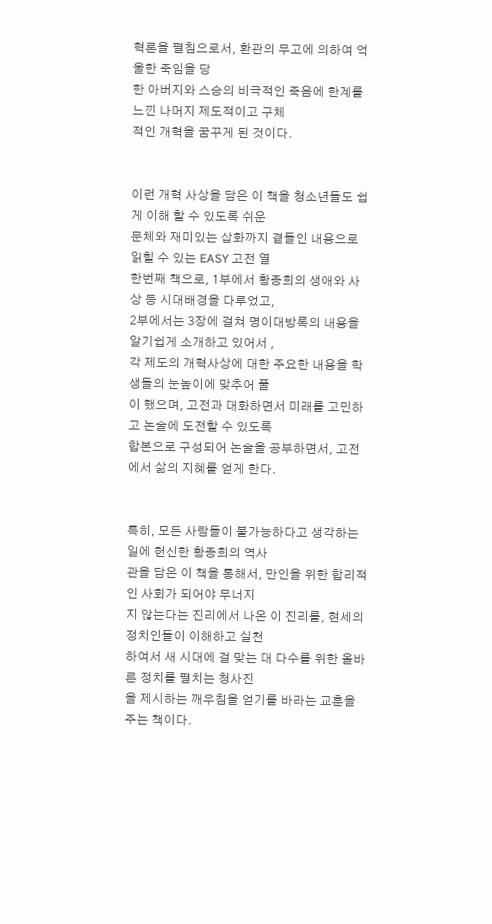혁론을 펼침으로서, 환관의 무고에 의하여 억울한 죽임을 당
한 아버지와 스승의 비극적인 죽음에 한계를 느낀 나머지 제도적이고 구체
적인 개혁을 꿈꾸게 된 것이다.


이런 개혁 사상을 담은 이 책을 청소년들도 쉽게 이해 할 수 있도록 쉬운
문체와 재미있는 삽화까지 곁들인 내용으로 읽힐 수 있는 EASY 고전 열
한번째 책으로, 1부에서 황종희의 생애와 사상 등 시대배경을 다루었고,
2부에서는 3장에 걸쳐 명이대방록의 내용을 알기쉽게 소개하고 있어서 ,
각 제도의 개혁사상에 대한 주요한 내용을 학생들의 눈높이에 맞추어 풀
이 했으며, 고전과 대화하면서 미래를 고민하고 논술에 도전할 수 있도록
합본으로 구성되어 논술을 공부하면서, 고전에서 삶의 지혜를 얻게 한다.


특히, 모든 사람들이 불가능하다고 생각하는 일에 헌신한 황종희의 역사
관을 담은 이 책을 통해서, 만인을 위한 합리적인 사회가 되어야 무너지
지 않는다는 진리에서 나온 이 진리를, 현세의 정치인들이 이해하고 실천
하여서 새 시대에 걸 맞는 대 다수를 위한 올바른 정치를 펼치는 청사진
을 제시하는 깨우침을 얻기를 바라는 교훈을 주는 책이다.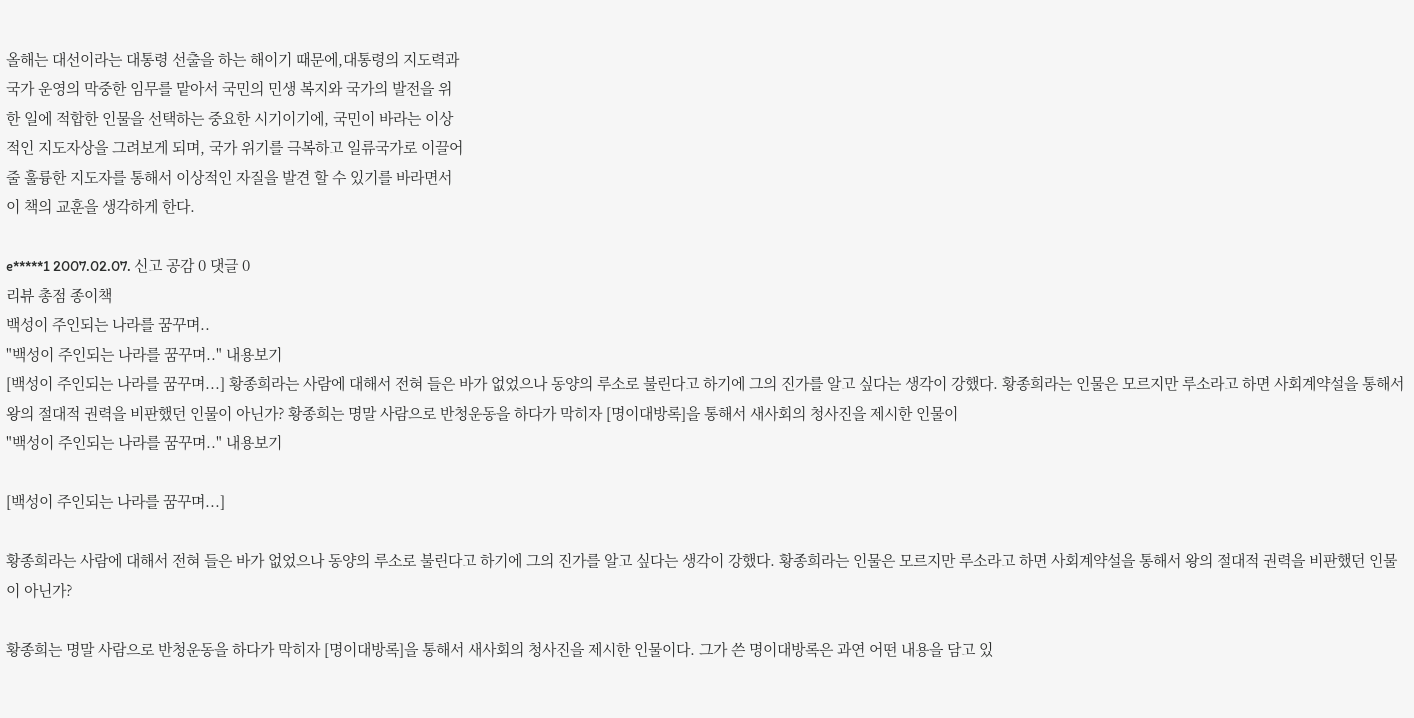올해는 대선이라는 대통령 선출을 하는 해이기 때문에,대통령의 지도력과
국가 운영의 막중한 임무를 맡아서 국민의 민생 복지와 국가의 발전을 위
한 일에 적합한 인물을 선택하는 중요한 시기이기에, 국민이 바라는 이상
적인 지도자상을 그려보게 되며, 국가 위기를 극복하고 일류국가로 이끌어
줄 훌륭한 지도자를 통해서 이상적인 자질을 발견 할 수 있기를 바라면서
이 책의 교훈을 생각하게 한다.

e*****1 2007.02.07. 신고 공감 0 댓글 0
리뷰 총점 종이책
백성이 주인되는 나라를 꿈꾸며..
"백성이 주인되는 나라를 꿈꾸며.." 내용보기
[백성이 주인되는 나라를 꿈꾸며...] 황종희라는 사람에 대해서 전혀 들은 바가 없었으나 동양의 루소로 불린다고 하기에 그의 진가를 알고 싶다는 생각이 강했다. 황종희라는 인물은 모르지만 루소라고 하면 사회계약설을 통해서 왕의 절대적 권력을 비판했던 인물이 아닌가? 황종희는 명말 사람으로 반청운동을 하다가 막히자 [명이대방록]을 통해서 새사회의 청사진을 제시한 인물이
"백성이 주인되는 나라를 꿈꾸며.." 내용보기

[백성이 주인되는 나라를 꿈꾸며...]

황종희라는 사람에 대해서 전혀 들은 바가 없었으나 동양의 루소로 불린다고 하기에 그의 진가를 알고 싶다는 생각이 강했다. 황종희라는 인물은 모르지만 루소라고 하면 사회계약설을 통해서 왕의 절대적 권력을 비판했던 인물이 아닌가?

황종희는 명말 사람으로 반청운동을 하다가 막히자 [명이대방록]을 통해서 새사회의 청사진을 제시한 인물이다. 그가 쓴 명이대방록은 과연 어떤 내용을 담고 있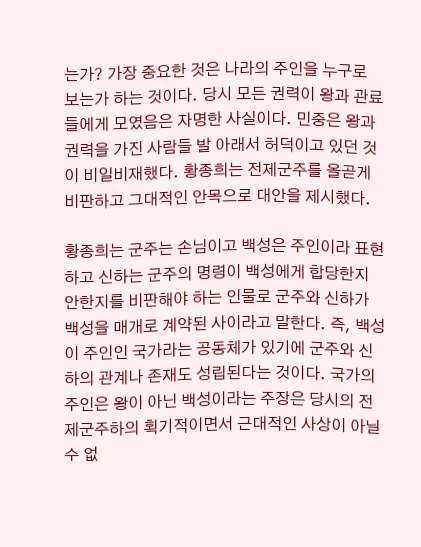는가? 가장 중요한 것은 나라의 주인을 누구로 보는가 하는 것이다. 당시 모든 권력이 왕과 관료들에게 모였음은 자명한 사실이다. 민중은 왕과 권력을 가진 사람들 발 아래서 허덕이고 있던 것이 비일비재했다. 황종희는 전제군주를 올곧게 비판하고 그대적인 안목으로 대안을 제시했다.

황종희는 군주는 손님이고 백성은 주인이라 표현하고 신하는 군주의 명령이 백성에게 합당한지 안한지를 비판해야 하는 인물로 군주와 신하가 백성을 매개로 계약된 사이라고 말한다. 즉, 백성이 주인인 국가라는 공동체가 있기에 군주와 신하의 관계나 존재도 성립된다는 것이다. 국가의 주인은 왕이 아닌 백성이라는 주장은 당시의 전제군주하의 획기적이면서 근대적인 사상이 아닐 수 없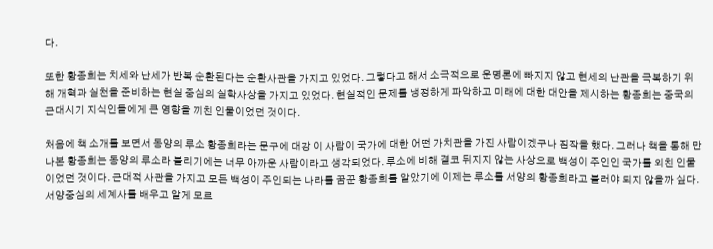다.

또한 황종희는 치세와 난세가 반복 순환된다는 순환사관을 가지고 있었다. 그렇다고 해서 소극적으로 운명론에 빠지지 않고 현세의 난관을 극복하기 위해 개혁과 실천을 준비하는 현실 중심의 실학사상을 가지고 있었다. 현실적인 문제를 냉정하게 파악하고 미래에 대한 대안을 제시하는 황종희는 중국의 근대시기 지식인들에게 큰 영향을 끼친 인물이었던 것이다.

처음에 책 소개를 보면서 동양의 루소 황종희라는 문구에 대강 이 사람이 국가에 대한 어떤 가치관을 가진 사람이겠구나 짐작을 했다. 그러나 책을 통해 만나본 황종희는 동양의 루소라 불리기에는 너무 아까운 사람이라고 생각되었다. 루소에 비해 결코 뒤지지 않는 사상으로 백성이 주인인 국가를 외친 인물이었던 것이다. 근대적 사관을 가지고 모든 백성이 주인되는 나라를 꿈꾼 황종희를 알았기에 이제는 루소를 서양의 황종희라고 불러야 되지 않을까 싶다. 서양중심의 세계사를 배우고 알게 모르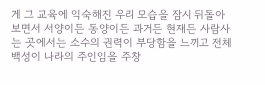게 그 교육에 익숙해진 우리 모습을 잠시 뒤돌아 보면서 서양이든 동양이든 과거든 현재든 사람사는 곳에서는 소수의 권력이 부당함을 느끼고 전체 백성이 나라의 주인임을 주창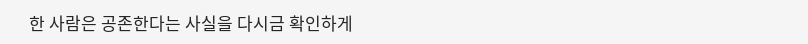한 사람은 공존한다는 사실을 다시금 확인하게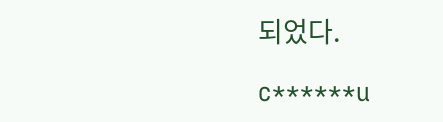되었다.

c******u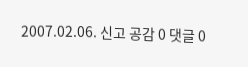2007.02.06. 신고 공감 0 댓글 0